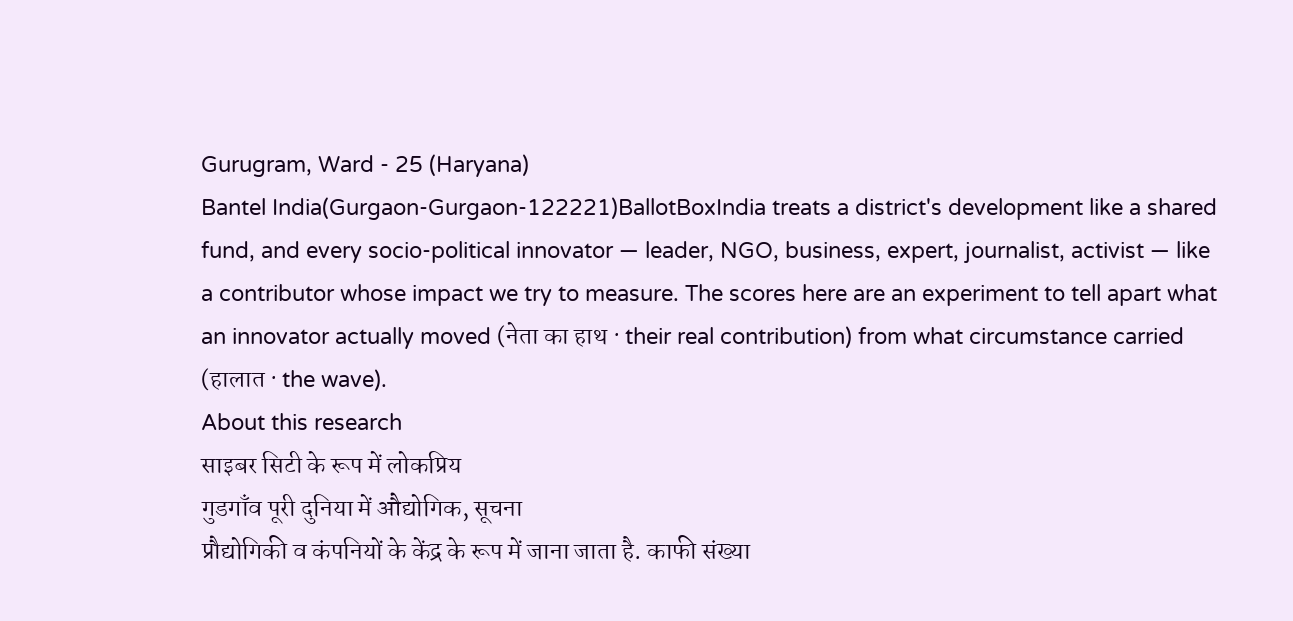Gurugram, Ward - 25 (Haryana)
Bantel India(Gurgaon-Gurgaon-122221)BallotBoxIndia treats a district's development like a shared fund, and every socio-political innovator — leader, NGO, business, expert, journalist, activist — like a contributor whose impact we try to measure. The scores here are an experiment to tell apart what an innovator actually moved (नेता का हाथ · their real contribution) from what circumstance carried (हालात · the wave).
About this research
साइबर सिटी के रूप में लोकप्रिय
गुडगाँव पूरी दुनिया में औद्योगिक, सूचना
प्रौद्योगिकी व कंपनियों के केंद्र के रूप में जाना जाता है. काफी संख्या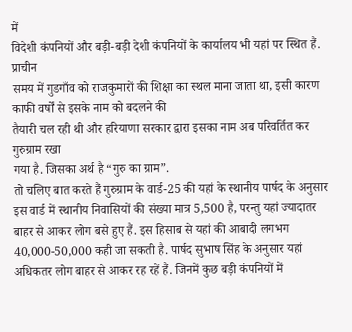में
विदेशी कंपनियों और बड़ी-बड़ी देशी कंपनियों के कार्यालय भी यहां पर स्थित हैं. प्राचीन
समय में गुडगाँव को राजकुमारों की शिक्षा का स्थल माना जाता था, इसी कारण काफी वर्षों से इसके नाम को बदलने की
तैयारी चल रही थी और हरियाणा सरकार द्वारा इसका नाम अब परिवर्तित कर गुरुग्राम रखा
गया है. जिसका अर्थ है “गुरु का ग्राम”.
तो चलिए बात करते हैं गुरुग्राम के वार्ड-25 की यहां के स्थानीय पार्षद के अनुसार इस वार्ड में स्थानीय निवासियों की संख्या मात्र 5,500 है, परन्तु यहां ज्यादातर बाहर से आकर लोग बसे हुए हैं. इस हिसाब से यहां की आबादी लगभग 40,000-50,000 कही जा सकती है. पार्षद सुभाष सिंह के अनुसार यहां अधिकतर लोग बाहर से आकर रह रहें हैं. जिनमें कुछ बड़ी कंपनियों में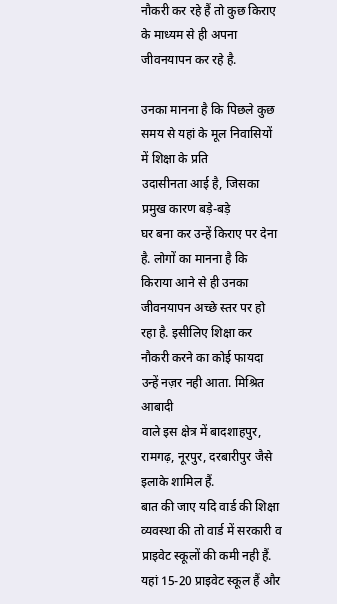नौकरी कर रहे हैं तो कुछ किराए के माध्यम से ही अपना जीवनयापन कर रहे है.

उनका मानना है कि पिछले कुछ समय से यहां के मूल निवासियों में शिक्षा के प्रति
उदासीनता आई है, जिसका प्रमुख कारण बड़े-बड़े
घर बना कर उन्हें किराए पर देना है. लोगों का मानना है कि किराया आने से ही उनका
जीवनयापन अच्छे स्तर पर हो रहा है. इसीलिए शिक्षा कर नौकरी करने का कोई फायदा
उन्हें नज़र नही आता. मिश्रित आबादी
वाले इस क्षेत्र में बादशाहपुर, रामगढ़, नूरपुर, दरबारीपुर जैसे
इलाके शामिल हैं.
बात की जाए यदि वार्ड की शिक्षा व्यवस्था की तो वार्ड में सरकारी व प्राइवेट स्कूलों की कमी नही हैं. यहां 15-20 प्राइवेट स्कूल हैं और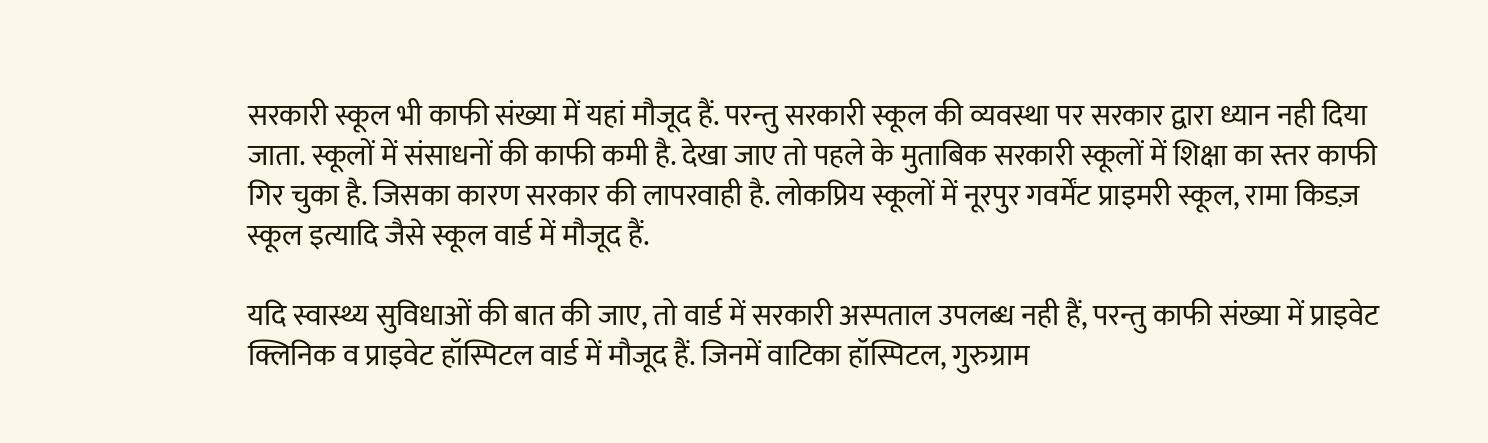सरकारी स्कूल भी काफी संख्या में यहां मौजूद हैं. परन्तु सरकारी स्कूल की व्यवस्था पर सरकार द्वारा ध्यान नही दिया जाता. स्कूलों में संसाधनों की काफी कमी है. देखा जाए तो पहले के मुताबिक सरकारी स्कूलों में शिक्षा का स्तर काफी गिर चुका है. जिसका कारण सरकार की लापरवाही है. लोकप्रिय स्कूलों में नूरपुर गवर्मेंट प्राइमरी स्कूल, रामा किडज़ स्कूल इत्यादि जैसे स्कूल वार्ड में मौजूद हैं.

यदि स्वास्थ्य सुविधाओं की बात की जाए, तो वार्ड में सरकारी अस्पताल उपलब्ध नही हैं, परन्तु काफी संख्या में प्राइवेट क्लिनिक व प्राइवेट हॉस्पिटल वार्ड में मौजूद हैं. जिनमें वाटिका हॉस्पिटल, गुरुग्राम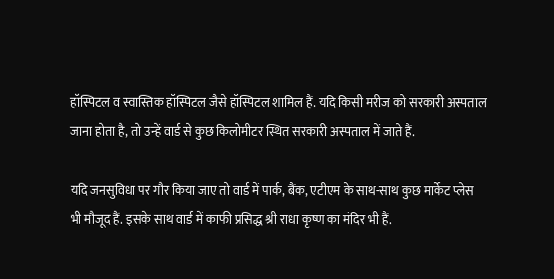हॉस्पिटल व स्वास्तिक हॉस्पिटल जैसे हॉस्पिटल शामिल हैं. यदि किसी मरीज को सरकारी अस्पताल जाना होता है, तो उन्हें वार्ड से कुछ किलोमीटर स्थित सरकारी अस्पताल में जाते हैं.

यदि जनसुविधा पर गौर किया जाए तो वार्ड में पार्क, बैंक, एटीएम के साथ-साथ कुछ मार्केट प्लेस भी मौजूद हैं. इसके साथ वार्ड में काफी प्रसिद्ध श्री राधा कृष्ण का मंदिर भी हैं.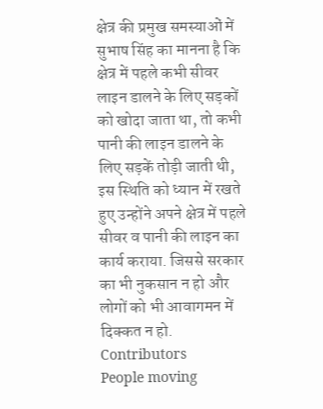क्षेत्र की प्रमुख समस्याओं में सुभाष सिंह का मानना है कि क्षेत्र में पहले कभी सीवर लाइन डालने के लिए सड़कों को खोदा जाता था, तो कभी पानी की लाइन डालने के लिए सड़कें तोड़ी जाती थी, इस स्थिति को ध्यान में रखते हुए उन्होंने अपने क्षेत्र में पहले सीवर व पानी की लाइन का कार्य कराया. जिससे सरकार का भी नुकसान न हो और लोगों को भी आवागमन में दिक्कत न हो.
Contributors
People moving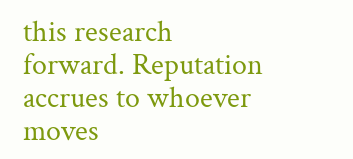this research forward. Reputation accrues to whoever moves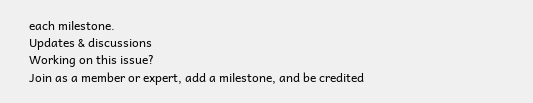each milestone.
Updates & discussions
Working on this issue?
Join as a member or expert, add a milestone, and be credited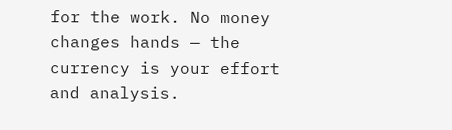for the work. No money changes hands — the currency is your effort and analysis.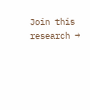Join this research →